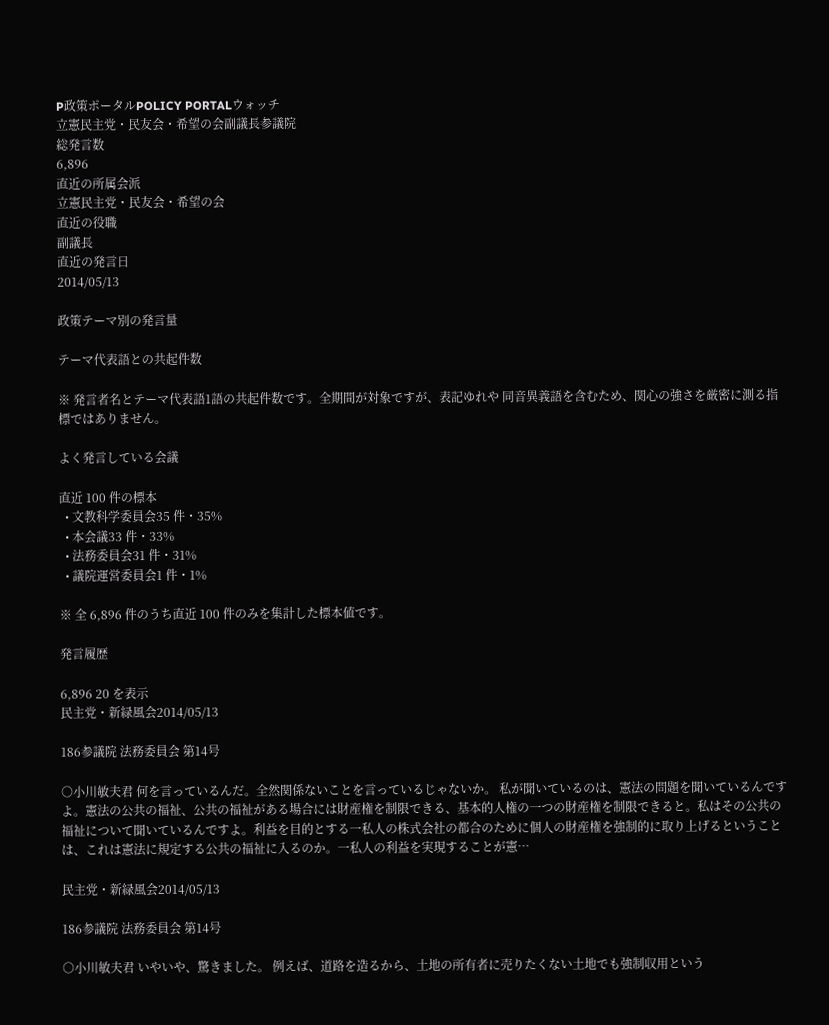P政策ポータルPOLICY PORTALウォッチ
立憲民主党・民友会・希望の会副議長参議院
総発言数
6,896
直近の所属会派
立憲民主党・民友会・希望の会
直近の役職
副議長
直近の発言日
2014/05/13

政策テーマ別の発言量

テーマ代表語との共起件数

※ 発言者名とテーマ代表語1語の共起件数です。全期間が対象ですが、表記ゆれや 同音異義語を含むため、関心の強さを厳密に測る指標ではありません。

よく発言している会議

直近 100 件の標本
  • 文教科学委員会35 件・35%
  • 本会議33 件・33%
  • 法務委員会31 件・31%
  • 議院運営委員会1 件・1%

※ 全 6,896 件のうち直近 100 件のみを集計した標本値です。

発言履歴

6,896 20 を表示
民主党・新緑風会2014/05/13

186参議院 法務委員会 第14号

○小川敏夫君 何を言っているんだ。全然関係ないことを言っているじゃないか。 私が聞いているのは、憲法の問題を聞いているんですよ。憲法の公共の福祉、公共の福祉がある場合には財産権を制限できる、基本的人権の一つの財産権を制限できると。私はその公共の福祉について聞いているんですよ。利益を目的とする一私人の株式会社の都合のために個人の財産権を強制的に取り上げるということは、これは憲法に規定する公共の福祉に入るのか。一私人の利益を実現することが憲…

民主党・新緑風会2014/05/13

186参議院 法務委員会 第14号

○小川敏夫君 いやいや、驚きました。 例えば、道路を造るから、土地の所有者に売りたくない土地でも強制収用という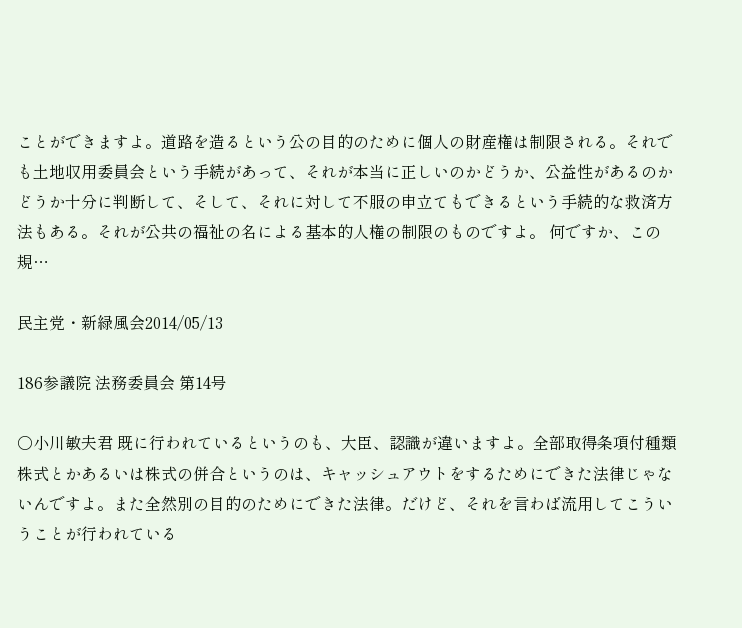ことができますよ。道路を造るという公の目的のために個人の財産権は制限される。それでも土地収用委員会という手続があって、それが本当に正しいのかどうか、公益性があるのかどうか十分に判断して、そして、それに対して不服の申立てもできるという手続的な救済方法もある。それが公共の福祉の名による基本的人権の制限のものですよ。 何ですか、この規…

民主党・新緑風会2014/05/13

186参議院 法務委員会 第14号

○小川敏夫君 既に行われているというのも、大臣、認識が違いますよ。全部取得条項付種類株式とかあるいは株式の併合というのは、キャッシュアウトをするためにできた法律じゃないんですよ。また全然別の目的のためにできた法律。だけど、それを言わば流用してこういうことが行われている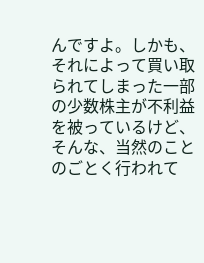んですよ。しかも、それによって買い取られてしまった一部の少数株主が不利益を被っているけど、そんな、当然のことのごとく行われて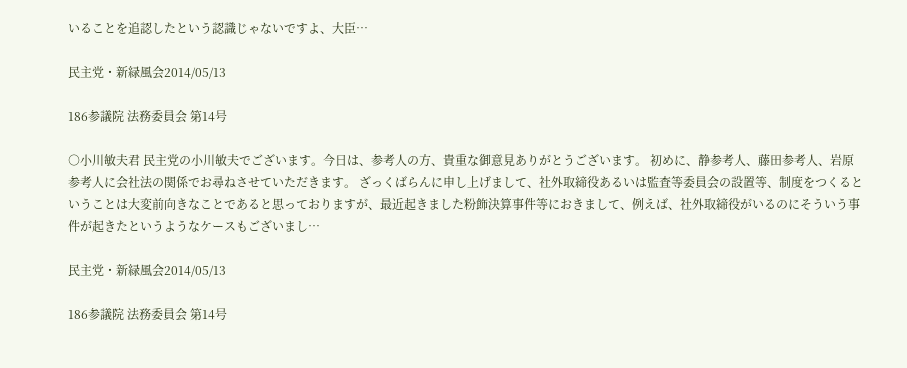いることを追認したという認識じゃないですよ、大臣…

民主党・新緑風会2014/05/13

186参議院 法務委員会 第14号

○小川敏夫君 民主党の小川敏夫でございます。今日は、参考人の方、貴重な御意見ありがとうございます。 初めに、静参考人、藤田参考人、岩原参考人に会社法の関係でお尋ねさせていただきます。 ざっくばらんに申し上げまして、社外取締役あるいは監査等委員会の設置等、制度をつくるということは大変前向きなことであると思っておりますが、最近起きました粉飾決算事件等におきまして、例えば、社外取締役がいるのにそういう事件が起きたというようなケースもございまし…

民主党・新緑風会2014/05/13

186参議院 法務委員会 第14号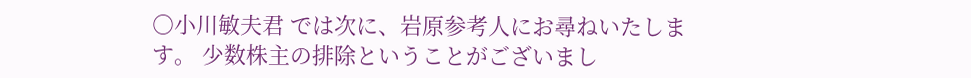○小川敏夫君 では次に、岩原参考人にお尋ねいたします。 少数株主の排除ということがございまし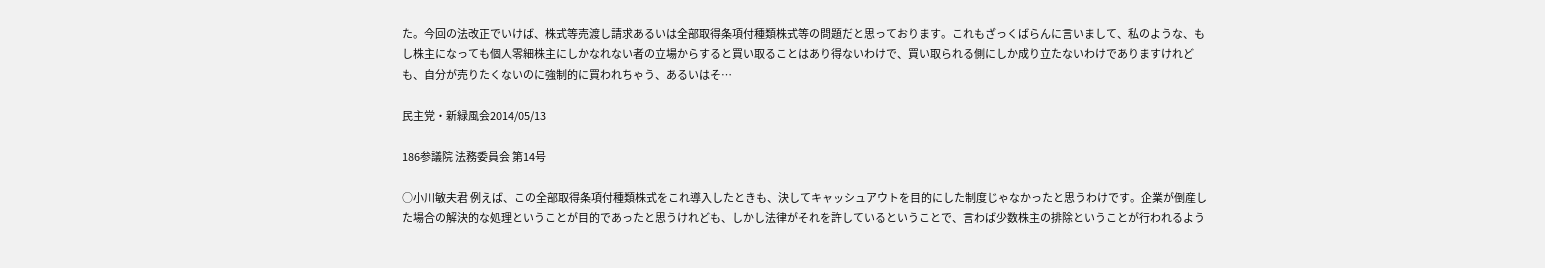た。今回の法改正でいけば、株式等売渡し請求あるいは全部取得条項付種類株式等の問題だと思っております。これもざっくばらんに言いまして、私のような、もし株主になっても個人零細株主にしかなれない者の立場からすると買い取ることはあり得ないわけで、買い取られる側にしか成り立たないわけでありますけれども、自分が売りたくないのに強制的に買われちゃう、あるいはそ…

民主党・新緑風会2014/05/13

186参議院 法務委員会 第14号

○小川敏夫君 例えば、この全部取得条項付種類株式をこれ導入したときも、決してキャッシュアウトを目的にした制度じゃなかったと思うわけです。企業が倒産した場合の解決的な処理ということが目的であったと思うけれども、しかし法律がそれを許しているということで、言わば少数株主の排除ということが行われるよう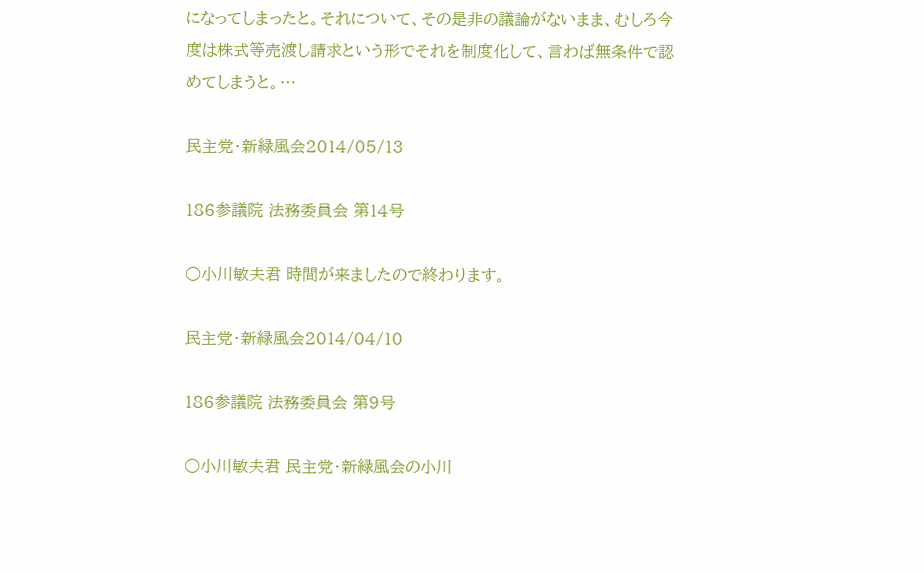になってしまったと。それについて、その是非の議論がないまま、むしろ今度は株式等売渡し請求という形でそれを制度化して、言わば無条件で認めてしまうと。…

民主党・新緑風会2014/05/13

186参議院 法務委員会 第14号

○小川敏夫君 時間が来ましたので終わります。

民主党・新緑風会2014/04/10

186参議院 法務委員会 第9号

○小川敏夫君 民主党・新緑風会の小川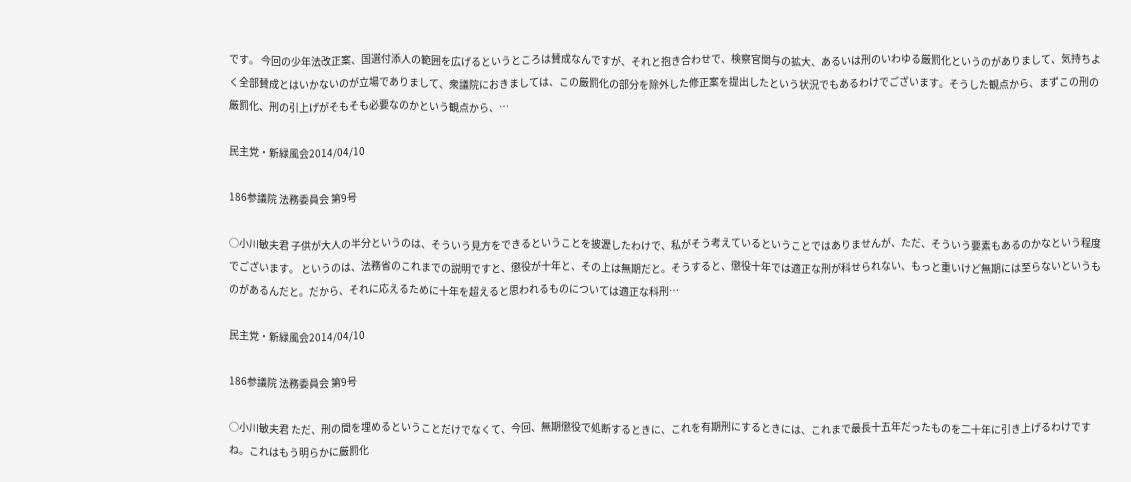です。 今回の少年法改正案、国選付添人の範囲を広げるというところは賛成なんですが、それと抱き合わせで、検察官関与の拡大、あるいは刑のいわゆる厳罰化というのがありまして、気持ちよく全部賛成とはいかないのが立場でありまして、衆議院におきましては、この厳罰化の部分を除外した修正案を提出したという状況でもあるわけでございます。そうした観点から、まずこの刑の厳罰化、刑の引上げがそもそも必要なのかという観点から、…

民主党・新緑風会2014/04/10

186参議院 法務委員会 第9号

○小川敏夫君 子供が大人の半分というのは、そういう見方をできるということを披瀝したわけで、私がそう考えているということではありませんが、ただ、そういう要素もあるのかなという程度でございます。 というのは、法務省のこれまでの説明ですと、懲役が十年と、その上は無期だと。そうすると、懲役十年では適正な刑が科せられない、もっと重いけど無期には至らないというものがあるんだと。だから、それに応えるために十年を超えると思われるものについては適正な科刑…

民主党・新緑風会2014/04/10

186参議院 法務委員会 第9号

○小川敏夫君 ただ、刑の間を埋めるということだけでなくて、今回、無期懲役で処断するときに、これを有期刑にするときには、これまで最長十五年だったものを二十年に引き上げるわけですね。これはもう明らかに厳罰化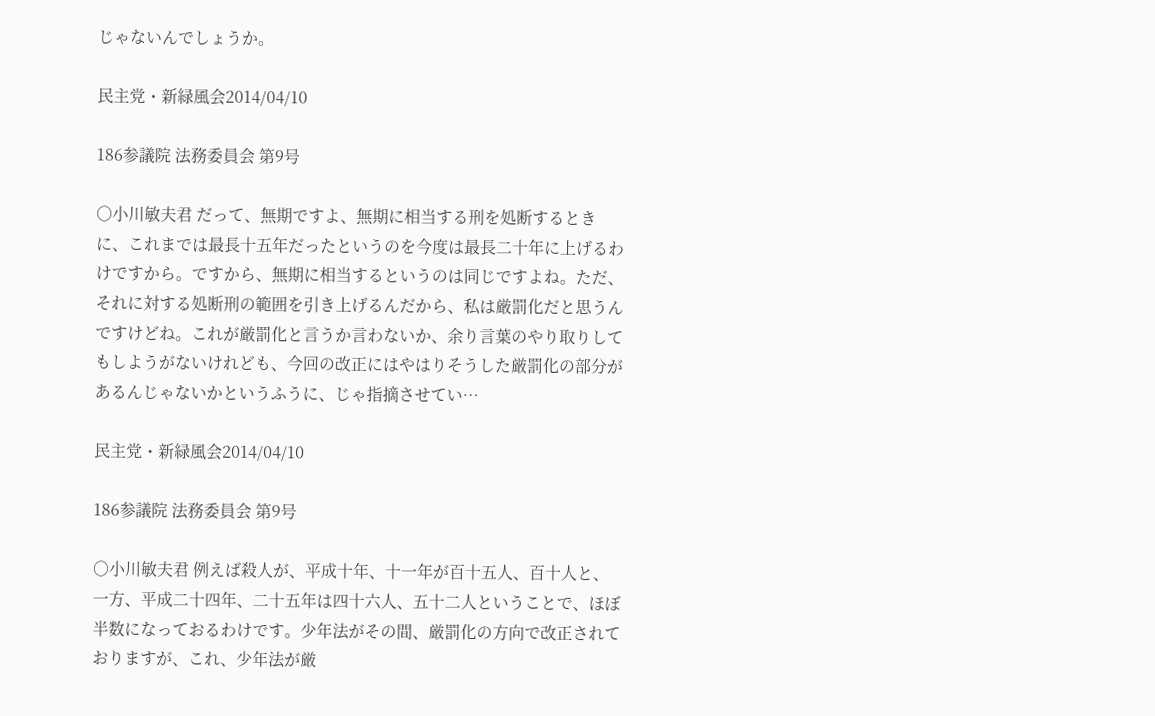じゃないんでしょうか。

民主党・新緑風会2014/04/10

186参議院 法務委員会 第9号

○小川敏夫君 だって、無期ですよ、無期に相当する刑を処断するときに、これまでは最長十五年だったというのを今度は最長二十年に上げるわけですから。ですから、無期に相当するというのは同じですよね。ただ、それに対する処断刑の範囲を引き上げるんだから、私は厳罰化だと思うんですけどね。これが厳罰化と言うか言わないか、余り言葉のやり取りしてもしようがないけれども、今回の改正にはやはりそうした厳罰化の部分があるんじゃないかというふうに、じゃ指摘させてい…

民主党・新緑風会2014/04/10

186参議院 法務委員会 第9号

○小川敏夫君 例えば殺人が、平成十年、十一年が百十五人、百十人と、一方、平成二十四年、二十五年は四十六人、五十二人ということで、ほぼ半数になっておるわけです。少年法がその間、厳罰化の方向で改正されておりますが、これ、少年法が厳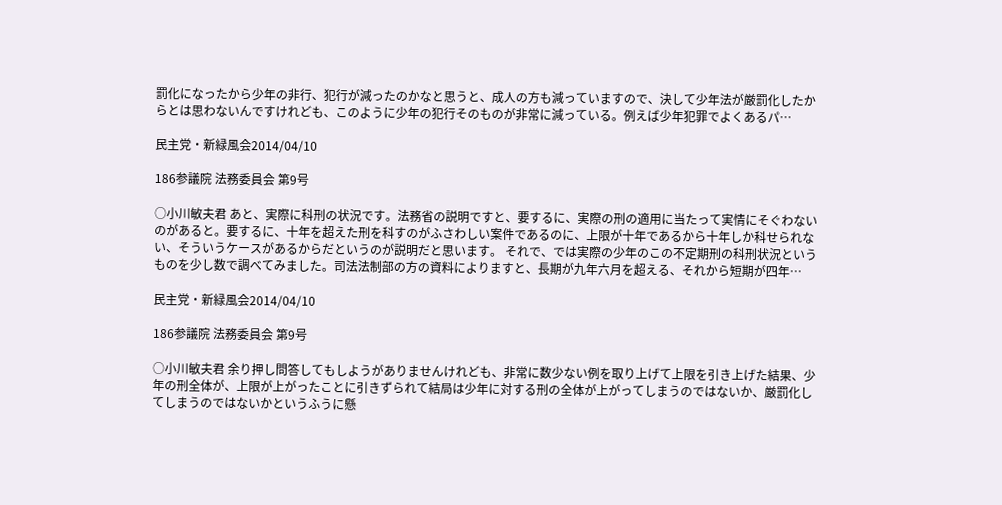罰化になったから少年の非行、犯行が減ったのかなと思うと、成人の方も減っていますので、決して少年法が厳罰化したからとは思わないんですけれども、このように少年の犯行そのものが非常に減っている。例えば少年犯罪でよくあるパ…

民主党・新緑風会2014/04/10

186参議院 法務委員会 第9号

○小川敏夫君 あと、実際に科刑の状況です。法務省の説明ですと、要するに、実際の刑の適用に当たって実情にそぐわないのがあると。要するに、十年を超えた刑を科すのがふさわしい案件であるのに、上限が十年であるから十年しか科せられない、そういうケースがあるからだというのが説明だと思います。 それで、では実際の少年のこの不定期刑の科刑状況というものを少し数で調べてみました。司法法制部の方の資料によりますと、長期が九年六月を超える、それから短期が四年…

民主党・新緑風会2014/04/10

186参議院 法務委員会 第9号

○小川敏夫君 余り押し問答してもしようがありませんけれども、非常に数少ない例を取り上げて上限を引き上げた結果、少年の刑全体が、上限が上がったことに引きずられて結局は少年に対する刑の全体が上がってしまうのではないか、厳罰化してしまうのではないかというふうに懸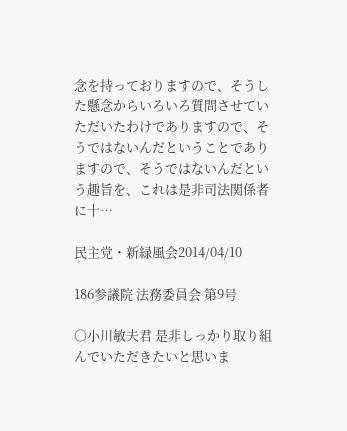念を持っておりますので、そうした懸念からいろいろ質問させていただいたわけでありますので、そうではないんだということでありますので、そうではないんだという趣旨を、これは是非司法関係者に十…

民主党・新緑風会2014/04/10

186参議院 法務委員会 第9号

○小川敏夫君 是非しっかり取り組んでいただきたいと思いま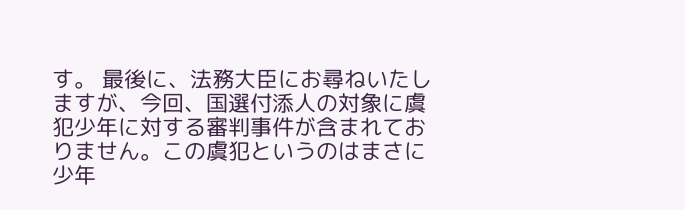す。 最後に、法務大臣にお尋ねいたしますが、今回、国選付添人の対象に虞犯少年に対する審判事件が含まれておりません。この虞犯というのはまさに少年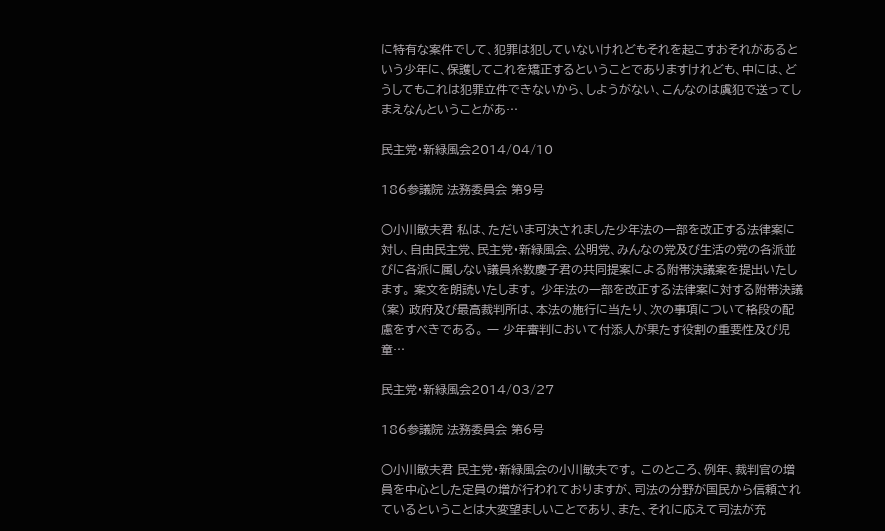に特有な案件でして、犯罪は犯していないけれどもそれを起こすおそれがあるという少年に、保護してこれを矯正するということでありますけれども、中には、どうしてもこれは犯罪立件できないから、しようがない、こんなのは虞犯で送ってしまえなんということがあ…

民主党・新緑風会2014/04/10

186参議院 法務委員会 第9号

○小川敏夫君 私は、ただいま可決されました少年法の一部を改正する法律案に対し、自由民主党、民主党・新緑風会、公明党、みんなの党及び生活の党の各派並びに各派に属しない議員糸数慶子君の共同提案による附帯決議案を提出いたします。 案文を朗読いたします。 少年法の一部を改正する法律案に対する附帯決議(案) 政府及び最高裁判所は、本法の施行に当たり、次の事項について格段の配慮をすべきである。 一 少年審判において付添人が果たす役割の重要性及び児童…

民主党・新緑風会2014/03/27

186参議院 法務委員会 第6号

○小川敏夫君 民主党・新緑風会の小川敏夫です。 このところ、例年、裁判官の増員を中心とした定員の増が行われておりますが、司法の分野が国民から信頼されているということは大変望ましいことであり、また、それに応えて司法が充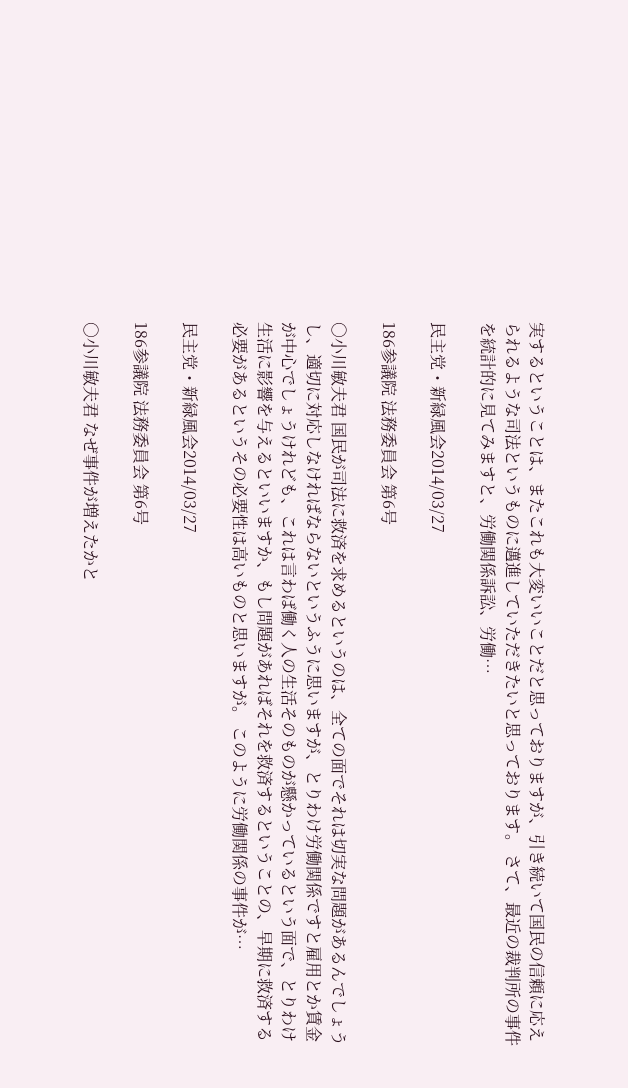実するということは、またこれも大変いいことだと思っておりますが、引き続いて国民の信頼に応えられるような司法というものに邁進していただきたいと思っております。 さて、最近の裁判所の事件を統計的に見てみますと、労働関係訴訟、労働…

民主党・新緑風会2014/03/27

186参議院 法務委員会 第6号

○小川敏夫君 国民が司法に救済を求めるというのは、全ての面でそれは切実な問題があるんでしょうし、適切に対応しなければならないというふうに思いますが、とりわけ労働関係ですと雇用とか賃金が中心でしょうけれども、これは言わば働く人の生活そのものが懸かっているという面で、とりわけ生活に影響を与えるといいますか、もし問題があればそれを救済するということの、早期に救済する必要があるというその必要性は高いものと思いますが。 このように労働関係の事件が…

民主党・新緑風会2014/03/27

186参議院 法務委員会 第6号

○小川敏夫君 なぜ事件が増えたかと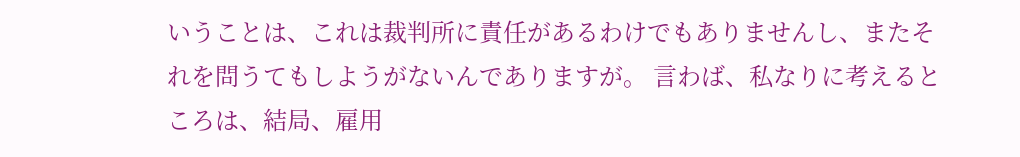いうことは、これは裁判所に責任があるわけでもありませんし、またそれを問うてもしようがないんでありますが。 言わば、私なりに考えるところは、結局、雇用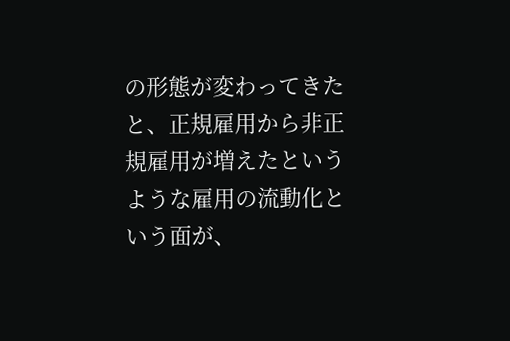の形態が変わってきたと、正規雇用から非正規雇用が増えたというような雇用の流動化という面が、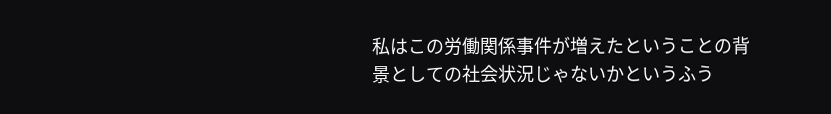私はこの労働関係事件が増えたということの背景としての社会状況じゃないかというふう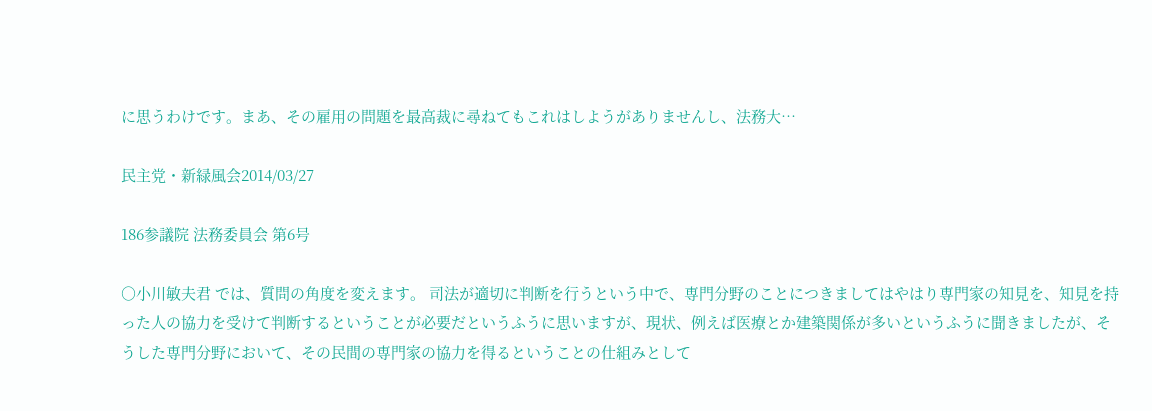に思うわけです。まあ、その雇用の問題を最高裁に尋ねてもこれはしようがありませんし、法務大…

民主党・新緑風会2014/03/27

186参議院 法務委員会 第6号

○小川敏夫君 では、質問の角度を変えます。 司法が適切に判断を行うという中で、専門分野のことにつきましてはやはり専門家の知見を、知見を持った人の協力を受けて判断するということが必要だというふうに思いますが、現状、例えば医療とか建築関係が多いというふうに聞きましたが、そうした専門分野において、その民間の専門家の協力を得るということの仕組みとして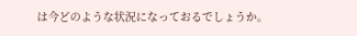は今どのような状況になっておるでしょうか。